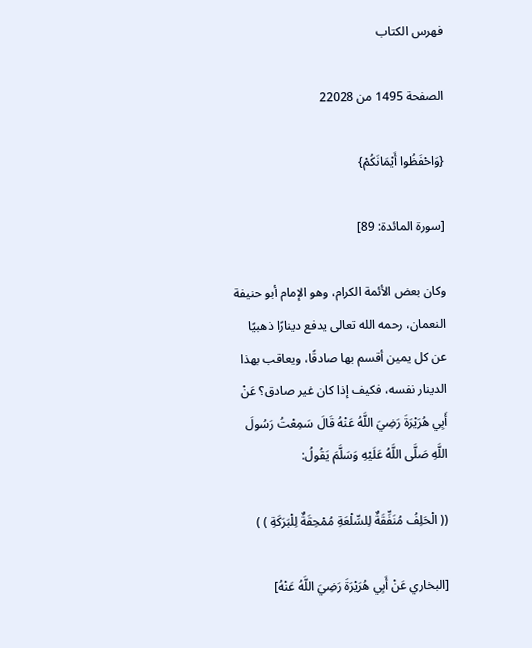فهرس الكتاب

الصفحة 1495 من 22028

{وَاحْفَظُوا أَيْمَانَكُمْ}

[سورة المائدة: 89]

وكان بعض الأئمة الكرام، وهو الإمام أبو حنيفة النعمان، رحمه الله تعالى يدفع دينارًا ذهبيًا عن كل يمين أقسم بها صادقًا، ويعاقب بهذا الدينار نفسه، فكيف إذا كان غير صادق؟ عَنْ أَبِي هُرَيْرَةَ رَضِيَ اللَّهُ عَنْهُ قَالَ سَمِعْتُ رَسُولَ اللَّهِ صَلَّى اللَّهُ عَلَيْهِ وَسَلَّمَ يَقُولُ:

(( الْحَلِفُ مُنَفِّقَةٌ لِلسِّلْعَةِ مُمْحِقَةٌ لِلْبَرَكَةِ ) )

[البخاري عَنْ أَبِي هُرَيْرَةَ رَضِيَ اللَّهُ عَنْهُ]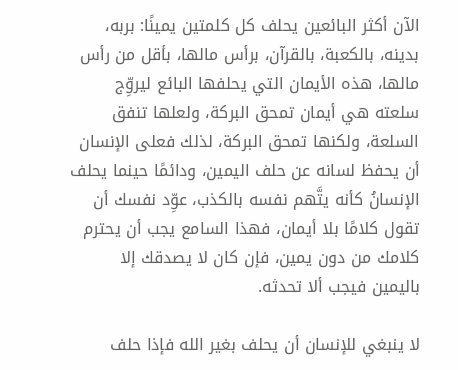الآن أكثر البائعين يحلف كل كلمتين يمينًا: بربه، بدينه، بالكعبة، بالقرآن، برأس مالها، بأقل من رأس مالها، هذه الأيمان التي يحلفها البائع ليروِّج سلعته هي أيمان تمحق البركة، ولعلها تنفق السلعة، ولكنها تمحق البركة، لذلك فعلى الإنسان أن يحفظ لسانه عن حلف اليمين، ودائمًا حينما يحلف الإنسانُ كأنه يتَّهم نفسه بالكذب، عوِّد نفسك أن تقول كلامًا بلا أيمان، فهذا السامع يجب أن يحترم كلامك من دون يمين، فإن كان لا يصدقك إلا باليمين فيجب ألا تحدثه.

لا ينبغي للإنسان أن يحلف بغير الله فإذا حلف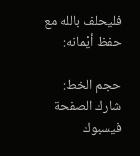فليحلف بالله مع حفظ أيْمانه:

حجم الخط:
شارك الصفحة
فيسبوك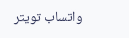واتساب تويتر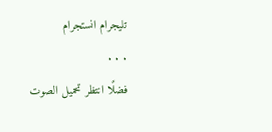تليجرام انستجرام
. . .
فضلًا انتظر تحميل الصوت